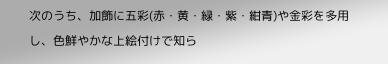次のうち、加飾に五彩(赤・黄・緑・紫・紺青)や金彩を多用し、色鮮やかな上絵付けで知ら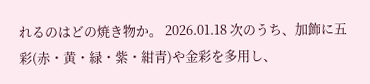れるのはどの焼き物か。 2026.01.18 次のうち、加飾に五彩(赤・黄・緑・紫・紺青)や金彩を多用し、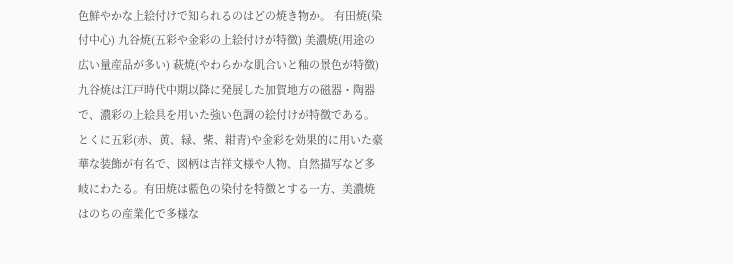色鮮やかな上絵付けで知られるのはどの焼き物か。 有田焼(染付中心) 九谷焼(五彩や金彩の上絵付けが特徴) 美濃焼(用途の広い量産品が多い) 萩焼(やわらかな肌合いと釉の景色が特徴) 九谷焼は江戸時代中期以降に発展した加賀地方の磁器・陶器で、濃彩の上絵具を用いた強い色調の絵付けが特徴である。とくに五彩(赤、黄、緑、紫、紺青)や金彩を効果的に用いた豪華な装飾が有名で、図柄は吉祥文様や人物、自然描写など多岐にわたる。有田焼は藍色の染付を特徴とする一方、美濃焼はのちの産業化で多様な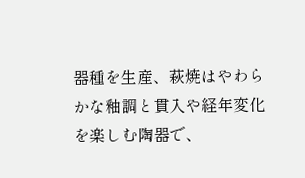器種を生産、萩焼はやわらかな釉調と貫入や経年変化を楽しむ陶器で、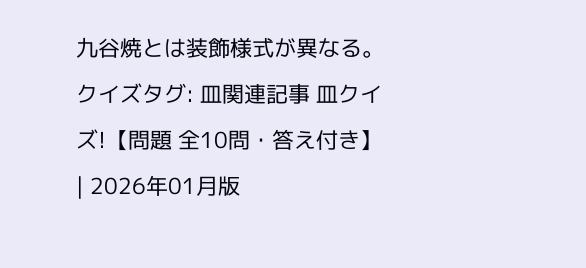九谷焼とは装飾様式が異なる。 クイズタグ: 皿関連記事 皿クイズ!【問題 全10問・答え付き】 | 2026年01月版